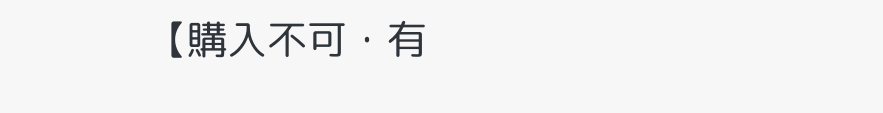【購入不可・有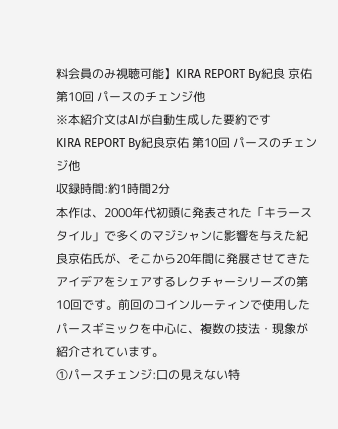料会員のみ視聴可能】KIRA REPORT By紀良 京佑 第10回 パースのチェンジ他
※本紹介文はAIが自動生成した要約です
KIRA REPORT By紀良京佑 第10回 パースのチェンジ他
収録時間:約1時間2分
本作は、2000年代初頭に発表された「キラースタイル」で多くのマジシャンに影響を与えた紀良京佑氏が、そこから20年間に発展させてきたアイデアをシェアするレクチャーシリーズの第10回です。前回のコインルーティンで使用したパースギミックを中心に、複数の技法・現象が紹介されています。
①パースチェンジ:口の見えない特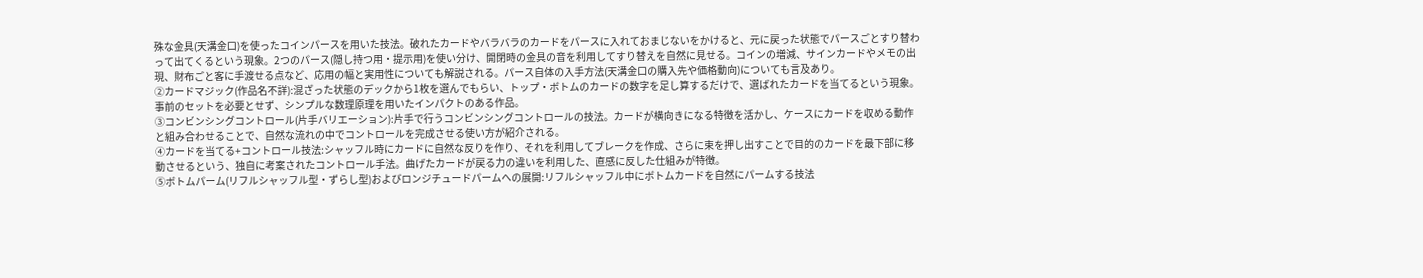殊な金具(天溝金口)を使ったコインパースを用いた技法。破れたカードやバラバラのカードをパースに入れておまじないをかけると、元に戻った状態でパースごとすり替わって出てくるという現象。2つのパース(隠し持つ用・提示用)を使い分け、開閉時の金具の音を利用してすり替えを自然に見せる。コインの増減、サインカードやメモの出現、財布ごと客に手渡せる点など、応用の幅と実用性についても解説される。パース自体の入手方法(天溝金口の購入先や価格動向)についても言及あり。
②カードマジック(作品名不詳):混ざった状態のデックから1枚を選んでもらい、トップ・ボトムのカードの数字を足し算するだけで、選ばれたカードを当てるという現象。事前のセットを必要とせず、シンプルな数理原理を用いたインパクトのある作品。
③コンビンシングコントロール(片手バリエーション):片手で行うコンビンシングコントロールの技法。カードが横向きになる特徴を活かし、ケースにカードを収める動作と組み合わせることで、自然な流れの中でコントロールを完成させる使い方が紹介される。
④カードを当てる+コントロール技法:シャッフル時にカードに自然な反りを作り、それを利用してブレークを作成、さらに束を押し出すことで目的のカードを最下部に移動させるという、独自に考案されたコントロール手法。曲げたカードが戻る力の違いを利用した、直感に反した仕組みが特徴。
⑤ボトムパーム(リフルシャッフル型・ずらし型)およびロンジチュードパームへの展開:リフルシャッフル中にボトムカードを自然にパームする技法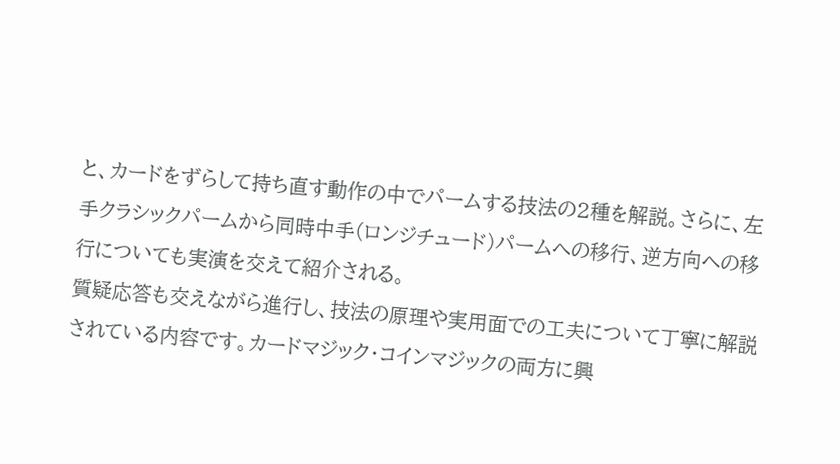と、カードをずらして持ち直す動作の中でパームする技法の2種を解説。さらに、左手クラシックパームから同時中手(ロンジチュード)パームへの移行、逆方向への移行についても実演を交えて紹介される。
質疑応答も交えながら進行し、技法の原理や実用面での工夫について丁寧に解説されている内容です。カードマジック・コインマジックの両方に興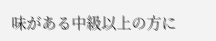味がある中級以上の方に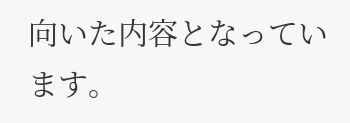向いた内容となっています。